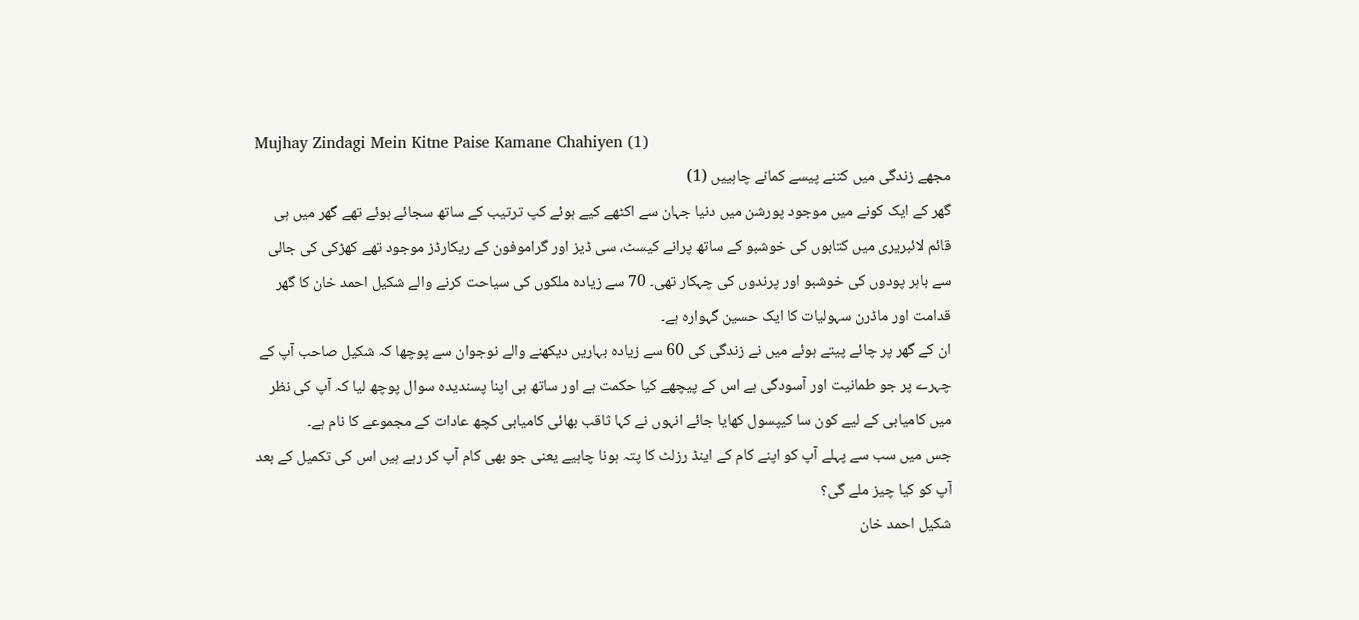Mujhay Zindagi Mein Kitne Paise Kamane Chahiyen (1)
مجھے زندگی میں کتنے پیسے کمانے چاہییں (1)
گھر کے ایک کونے میں موجود پورشن میں دنیا جہان سے اکٹھے کیے ہوئے کپ ترتیب کے ساتھ سجائے ہوئے تھے گھر میں ہی قائم لائبریری میں کتابوں کی خوشبو کے ساتھ پرانے کیسٹ، سی ڈیز اور گراموفون کے ریکارڈز موجود تھے کھڑکی کی جالی سے باہر پودوں کی خوشبو اور پرندوں کی چہکار تھی۔ 70 سے زیادہ ملکوں کی سیاحت کرنے والے شکیل احمد خان کا گھر قدامت اور ماڈرن سہولیات کا ایک حسین گہوارہ ہے۔
ان کے گھر پر چائے پیتے ہوئے میں نے زندگی کی 60 سے زیادہ بہاریں دیکھنے والے نوجوان سے پوچھا کہ شکیل صاحب آپ کے چہرے پر جو طمانیت اور آسودگی ہے اس کے پیچھے کیا حکمت ہے اور ساتھ ہی اپنا پسندیدہ سوال پوچھ لیا کہ آپ کی نظر میں کامیابی کے لیے کون سا کیپسول کھایا جائے انہوں نے کہا ثاقب بھائی کامیابی کچھ عادات کے مجموعے کا نام ہے۔
جس میں سب سے پہلے آپ کو اپنے کام کے اینڈ رزلٹ کا پتہ ہونا چاہیے یعنی جو بھی کام آپ کر رہے ہیں اس کی تکمیل کے بعد آپ کو کیا چیز ملے گی؟
شکیل احمد خان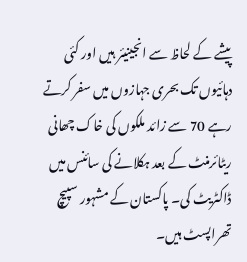پیشے کے لحاظ سے انجینیئر ہیں اور کئی دہائیوں تک بحری جہازوں میں سفر کرتے رہے 70 سے زائد ملکوں کی خاک چھانی ریٹائرمنٹ کے بعد ہکلانے کی سائنس میں ڈاکٹریٹ کی۔ پاکستان کے مشہور سپیچ تھراپسٹ ہیں۔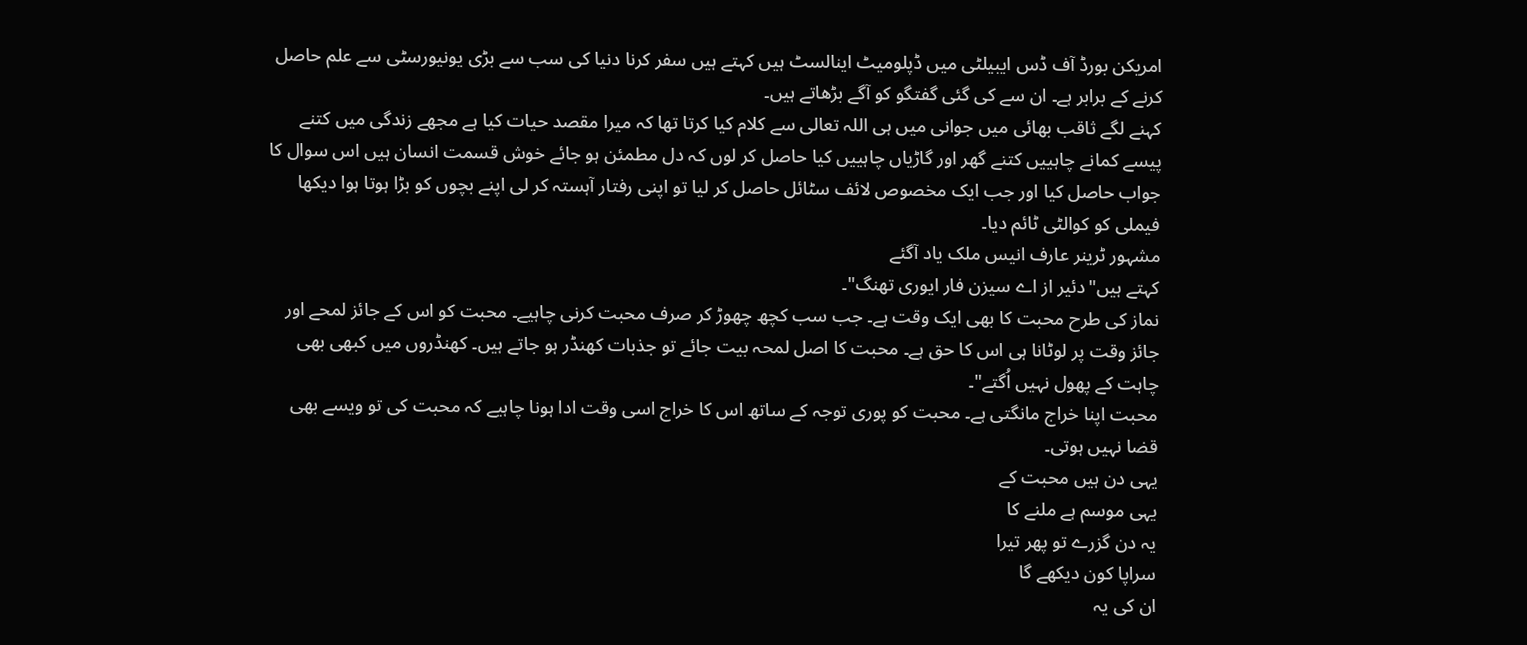امریکن بورڈ آف ڈس ایبیلٹی میں ڈپلومیٹ اینالسٹ ہیں کہتے ہیں سفر کرنا دنیا کی سب سے بڑی یونیورسٹی سے علم حاصل کرنے کے برابر ہے۔ ان سے کی گئی گفتگو کو آگے بڑھاتے ہیں۔
کہنے لگے ثاقب بھائی میں جوانی میں ہی اللہ تعالی سے کلام کیا کرتا تھا کہ میرا مقصد حیات کیا ہے مجھے زندگی میں کتنے پیسے کمانے چاہییں کتنے گھر اور گاڑیاں چاہییں کیا حاصل کر لوں کہ دل مطمئن ہو جائے خوش قسمت انسان ہیں اس سوال کا جواب حاصل کیا اور جب ایک مخصوص لائف سٹائل حاصل کر لیا تو اپنی رفتار آہستہ کر لی اپنے بچوں کو بڑا ہوتا ہوا دیکھا فیملی کو کوالٹی ٹائم دیا۔
مشہور ٹرینر عارف انیس ملک یاد آگئے
کہتے ہیں"دئیر از اے سیزن فار ایوری تھنگ"۔
نماز کی طرح محبت کا بھی ایک وقت ہے۔ جب سب کچھ چھوڑ کر صرف محبت کرنی چاہیے۔ محبت کو اس کے جائز لمحے اور جائز وقت پر لوٹانا ہی اس کا حق ہے۔ محبت کا اصل لمحہ بیت جائے تو جذبات کھنڈر ہو جاتے ہیں۔ کھنڈروں میں کبھی بھی چاہت کے پھول نہیں اُگتے"۔
محبت اپنا خراج مانگتی ہے۔ محبت کو پوری توجہ کے ساتھ اس کا خراج اسی وقت ادا ہونا چاہیے کہ محبت کی تو ویسے بھی قضا نہیں ہوتی۔
یہی دن ہیں محبت کے
یہی موسم ہے ملنے کا
یہ دن گزرے تو پھر تیرا
سراپا کون دیکھے گا
ان کی یہ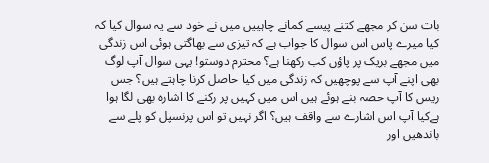بات سن کر مجھے کتنے پیسے کمانے چاہییں میں نے خود سے یہ سوال کیا کہ کیا میرے پاس اس سوال کا جواب ہے کہ تیزی سے بھاگتی ہوئی اس زندگی میں مجھے بریک پر پاؤں کب رکھنا ہے؟ محترم دوستو! یہی سوال آپ لوگ بھی اپنے آپ سے پوچھیں کہ زندگی میں کیا حاصل کرنا چاہتے ہیں؟ جس ریس کا آپ حصہ بنے ہوئے ہیں اس میں کہیں پر رکنے کا اشارہ بھی لگا ہوا ہےکیا آپ اس اشارے سے واقف ہیں؟ اگر نہیں تو اس پرنسپل کو پلے سے باندھیں اور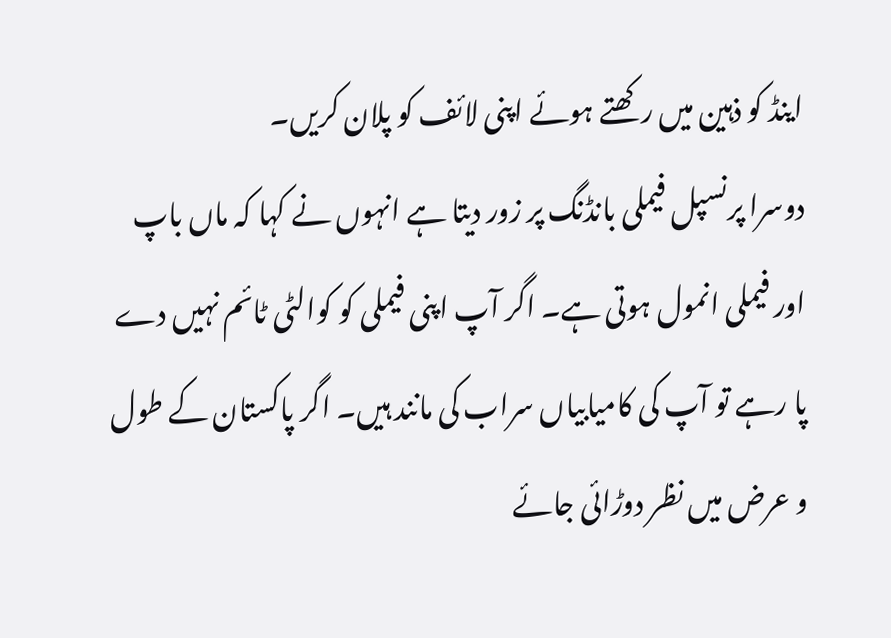اینڈ کو ذہین میں رکھتے ہوئے اپنی لائف کو پلان کریں۔
دوسرا پرنسپل فیملی بانڈنگ پر زور دیتا ہے انہوں نے کہا کہ ماں باپ اور فیملی انمول ہوتی ہے۔ اگر آپ اپنی فیملی کو کوالٹی ٹائم نہیں دے پا رہے تو آپ کی کامیابیاں سراب کی مانند ہیں۔ اگر پاکستان کے طول و عرض میں نظر دوڑائی جائے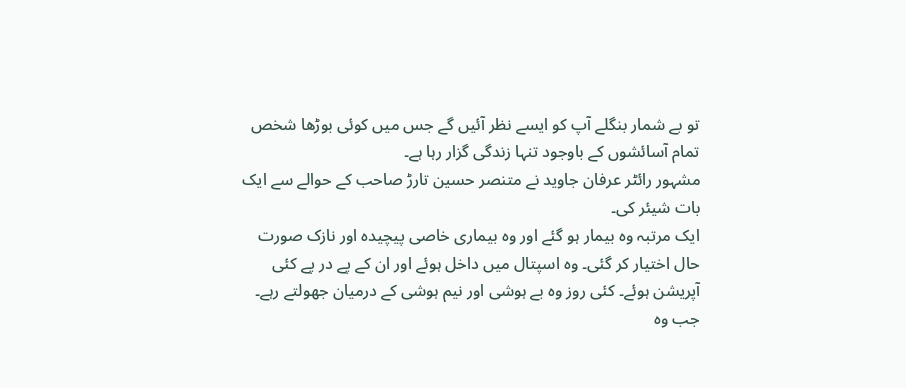تو بے شمار بنگلے آپ کو ایسے نظر آئیں گے جس میں کوئی بوڑھا شخص تمام آسائشوں کے باوجود تنہا زندگی گزار رہا ہے۔
مشہور رائٹر عرفان جاوید نے متنصر حسین تارڑ صاحب کے حوالے سے ایک بات شیئر کی۔
ایک مرتبہ وہ بیمار ہو گئے اور وہ بیماری خاصی پیچیدہ اور نازک صورت حال اختیار کر گئی۔ وہ اسپتال میں داخل ہوئے اور ان کے پے در پے کئی آپریشن ہوئے۔ کئی روز وہ بے ہوشی اور نیم ہوشی کے درمیان جھولتے رہے۔ جب وہ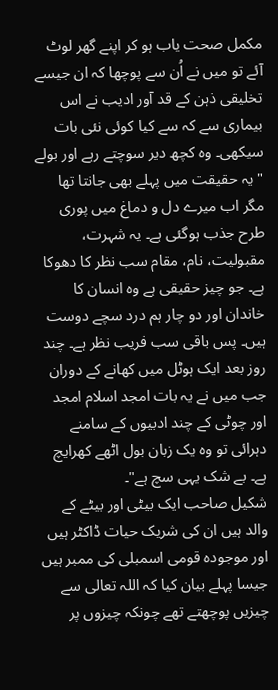مکمل صحت یاب ہو کر اپنے گھر لوٹ آئے تو میں نے اُن سے پوچھا کہ ان جیسے تخلیقی ذہن کے قد آور ادیب نے اس بیماری سے کہ سے کیا کوئی نئی بات سیکھی۔ وہ کچھ دیر سوچتے رہے اور بولے " یہ حقیقت میں پہلے بھی جانتا تھا مگر اب میرے دل و دماغ میں پوری طرح جذب ہوگئی ہے۔ یہ شہرت، مقبولیت، نام، مقام سب نظر کا دھوکا ہے۔ جو چیز حقیقی ہے وہ انسان کا خاندان اور دو چار ہم درد سچے دوست ہیں۔ پس باقی سب فریب نظر ہے۔ چند روز بعد ایک ہوٹل میں کھانے کے دوران جب میں نے یہ بات امجد اسلام امجد اور چوٹی کے چند ادبیوں کے سامنے دہرائی تو وہ یک زبان بول اٹھے کھرایچ ہے۔ بے شک یہی سچ ہے"۔
شکیل صاحب ایک بیٹی اور بیٹے کے والد ہیں ان کی شریک حیات ڈاکٹر ہیں اور موجودہ قومی اسمبلی کی ممبر ہیں جیسا پہلے بیان کیا کہ اللہ تعالی سے چیزیں پوچھتے تھے چونکہ چیزوں پر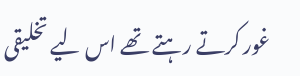غور کرتے رہتے تھے اس لیے تخلیقی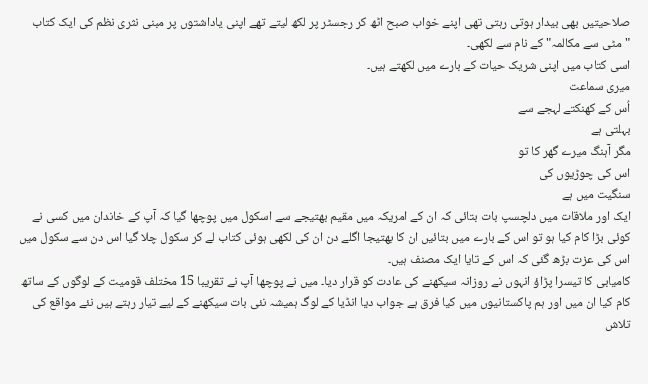صلاحیتیں بھی بیدار ہوتی رہتی تھی اپنے خواب صبح اٹھ کر رجسٹر پر لکھ لیتے تھے اپنی یاداشتوں پر مبنی نثری نظم کی ایک کتاب "مٹی سے مکالمہ" کے نام سے لکھی۔
اسی کتاب میں اپنی شریک حیات کے بارے میں لکھتے ہیں۔
میری سماعت
اُس کے کھنکتے لہجے سے
بہلتی ہے
مگر آہنگ میرے گھر کا تو
اس کی چوڑیوں کی
سنگیت میں ہے
ایک اور ملاقات میں دلچسپ بات بتائی کہ ان کے امریکہ میں مقیم بھتیجے سے اسکول میں پوچھا گیا کہ آپ کے خاندان میں کسی نے کوئی بڑا کام کیا ہو تو اس کے بارے میں بتائیں ان کا بھتیجا اگلے دن ان کی لکھی ہوئی کتاب لے کر سکول چلا گیا اس دن سے سکول میں اس کی عزت بڑھ گئی کہ اس کے تایا ایک مصنف ہیں۔
کامیابی کا تیسرا پڑاؤ انہوں نے روزانہ سیکھنے کی عادت کو قرار دیا۔ میں نے پوچھا آپ نے تقریبا 15 مختلف قومیت کے لوگوں کے ساتھ کام کیا ان میں اور ہم پاکستانیوں میں کیا فرق ہے جواب دیا انڈیا کے لوگ ہمیشہ نئی بات سیکھنے کے لیے تیار رہتے ہیں نئے مواقع کی تلاش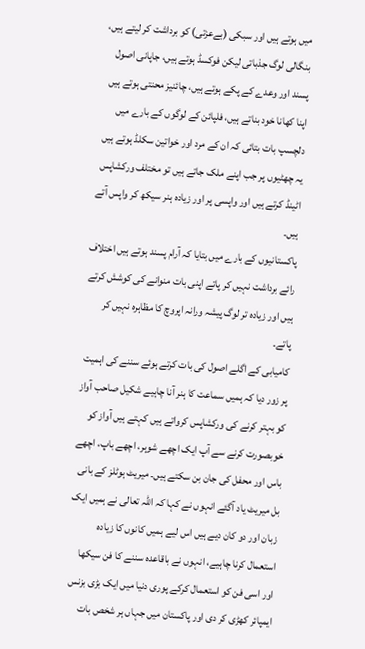میں ہوتے ہیں اور سبکی (بےعزتی) کو برداشت کر لیتے ہیں، بنگالی لوگ جذباتی لیکن فوکسڈ ہوتے ہیں، جاپانی اصول پسند اور وعدے کے پکے ہوتے ہیں، چائنیز محنتی ہوتے ہیں اپنا کھانا خود بناتے ہیں، فلپائن کے لوگوں کے بارے میں دلچسپ بات بتائی کہ ان کے مرد اور خواتین سکلڈ ہوتے ہیں یہ چھٹیوں پر جب اپنے ملک جاتے ہیں تو مختلف ورکشاپس اٹینڈ کرتے ہیں اور واپسی پر اور زیادہ ہنر سیکھ کر واپس آتے ہیں۔
پاکستانیوں کے بارے میں بتایا کہ آرام پسند ہوتے ہیں اختلاف رائے برداشت نہیں کر پاتے اپنی بات منوانے کی کوشش کرتے ہیں اور زیادہ تر لوگ پیشہ ورانہ اپروچ کا مظاہرہ نہیں کر پاتے۔
کامیابی کے اگلے اصول کی بات کرتے ہوئے سننے کی اہمیت پر زور دیا کہ ہمیں سماعت کا ہنر آنا چاہیے شکیل صاحب آواز کو بہتر کرنے کی ورکشاپس کرواتے ہیں کہتے ہیں آواز کو خوبصورت کرنے سے آپ ایک اچھے شوہر، اچھے باپ، اچھے باس اور محفل کی جان بن سکتے ہیں۔ میریٹ ہوٹلز کے بانی بل میریٹ یاد آگئے انہوں نے کہا کہ اللہ تعالی نے ہمیں ایک زبان اور دو کان دیے ہیں اس لیے ہمیں کانوں کا زیادہ استعمال کرنا چاہیے، انہوں نے باقاعدہ سننے کا فن سیکھا اور اسی فن کو استعمال کرکے پوری دنیا میں ایک بڑی بزنس ایمپائر کھڑی کر دی اور پاکستان میں جہاں ہر شخص بات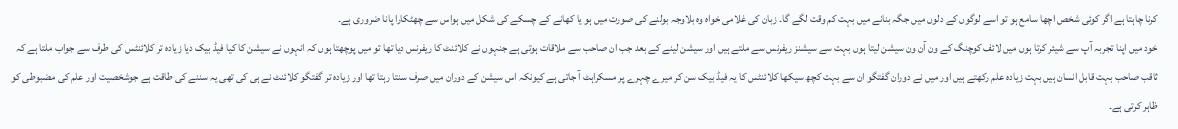کرنا چاہتا ہے اگر کوئی شخص اچھا سامع ہو تو اسے لوگوں کے دلوں میں جگہ بنانے میں بہت کم وقت لگے گا۔ زبان کی غلامی خواہ وہ بلاوجہ بولنے کی صورت میں ہو یا کھانے کے چسکے کی شکل میں ہواس سے چھٹکارا پانا ضروری ہے۔
خود میں اپنا تجربہ آپ سے شیئر کرتا ہوں میں لائف کوچنگ کے ون آن ون سیشن لیتا ہوں بہت سے سیشنز ریفرنس سے ملتے ہیں اور سیشن لینے کے بعد جب ان صاحب سے ملاقات ہوتی ہے جنہوں نے کلائنٹ کا ریفرنس دیا تھا تو میں پوچھتا ہوں کہ انہوں نے سیشن کا کیا فیڈ بیک دیا زیادہ تر کلائنٹس کی طرف سے جواب ملتا ہے کہ ثاقب صاحب بہت قابل انسان ہیں بہت زیادہ علم رکھتے ہیں اور میں نے دوران گفتگو ان سے بہت کچھ سیکھا کلائنٹس کا یہ فیڈ بیک سن کر میرے چہرے پر مسکراہٹ آ جاتی ہے کیونکہ اس سیشن کے دوران میں صرف سنتا رہتا تھا اور زیادہ تر گفتگو کلائنٹ نے ہی کی تھی یہ سننے کی طاقت ہے جوشخصیت اور علم کی مضبوطی کو ظاہر کرتی ہے۔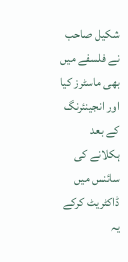شکیل صاحب نے فلسفے میں بھی ماسٹرز کیا اور انجینئرنگ کے بعد ہکلانے کی سائنس میں ڈاکٹریٹ کرکے یہ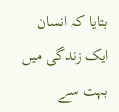بتایا کہ انسان ایک زندگی میں بہت سے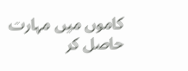کاموں میں مہارت حاصل کر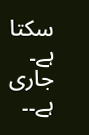سکتا ہے۔
جاری ہے۔۔